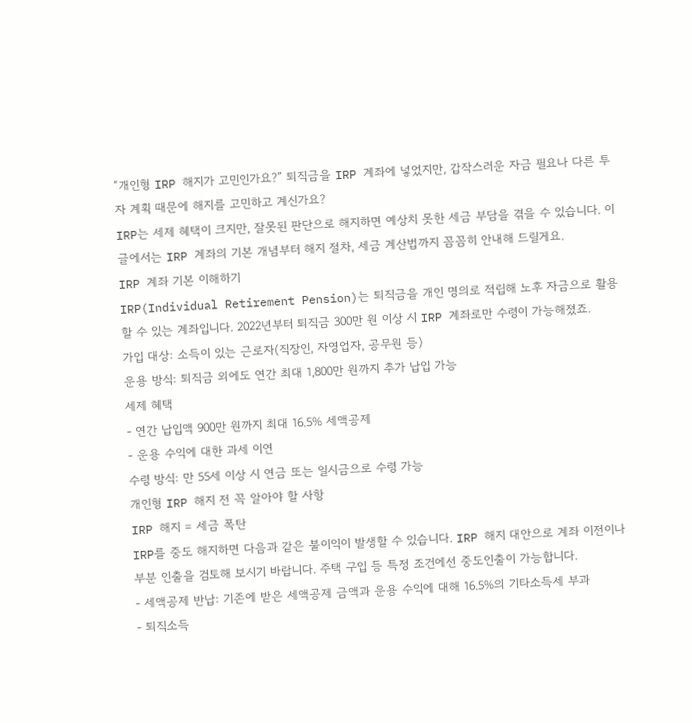“개인형 IRP 해지가 고민인가요?” 퇴직금을 IRP 계좌에 넣었지만, 갑작스러운 자금 필요나 다른 투자 계획 때문에 해지를 고민하고 계신가요?
IRP는 세제 혜택이 크지만, 잘못된 판단으로 해지하면 예상치 못한 세금 부담을 겪을 수 있습니다. 이 글에서는 IRP 계좌의 기본 개념부터 해지 절차, 세금 계산법까지 꼼꼼히 안내해 드릴게요.
IRP 계좌 기본 이해하기
IRP(Individual Retirement Pension)는 퇴직금을 개인 명의로 적립해 노후 자금으로 활용할 수 있는 계좌입니다. 2022년부터 퇴직금 300만 원 이상 시 IRP 계좌로만 수령이 가능해졌죠.
가입 대상: 소득이 있는 근로자(직장인, 자영업자, 공무원 등)
운용 방식: 퇴직금 외에도 연간 최대 1,800만 원까지 추가 납입 가능
세제 혜택
- 연간 납입액 900만 원까지 최대 16.5% 세액공제
- 운용 수익에 대한 과세 이연
수령 방식: 만 55세 이상 시 연금 또는 일시금으로 수령 가능
개인형 IRP 해지 전 꼭 알아야 할 사항
IRP 해지 = 세금 폭탄
IRP를 중도 해지하면 다음과 같은 불이익이 발생할 수 있습니다. IRP 해지 대안으로 계좌 이전이나 부분 인출을 검토해 보시기 바랍니다. 주택 구입 등 특정 조건에선 중도인출이 가능합니다.
- 세액공제 반납: 기존에 받은 세액공제 금액과 운용 수익에 대해 16.5%의 기타소득세 부과
- 퇴직소득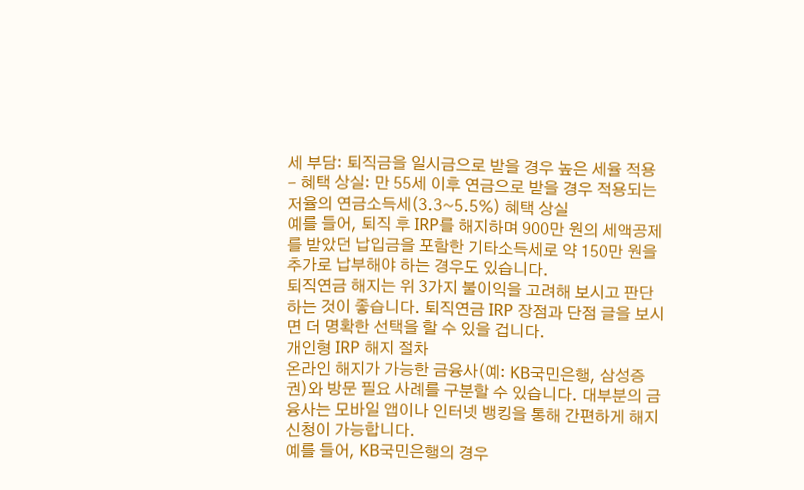세 부담: 퇴직금을 일시금으로 받을 경우 높은 세율 적용
- 혜택 상실: 만 55세 이후 연금으로 받을 경우 적용되는 저율의 연금소득세(3.3~5.5%) 혜택 상실
예를 들어, 퇴직 후 IRP를 해지하며 900만 원의 세액공제를 받았던 납입금을 포함한 기타소득세로 약 150만 원을 추가로 납부해야 하는 경우도 있습니다.
퇴직연금 해지는 위 3가지 불이익을 고려해 보시고 판단하는 것이 좋습니다. 퇴직연금 IRP 장점과 단점 글을 보시면 더 명확한 선택을 할 수 있을 겁니다.
개인형 IRP 해지 절차
온라인 해지가 가능한 금융사(예: KB국민은행, 삼성증권)와 방문 필요 사례를 구분할 수 있습니다. 대부분의 금융사는 모바일 앱이나 인터넷 뱅킹을 통해 간편하게 해지 신청이 가능합니다.
예를 들어, KB국민은행의 경우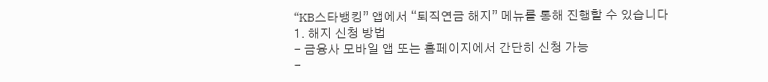“KB스타뱅킹” 앱에서 “퇴직연금 해지” 메뉴를 통해 진행할 수 있습니다
1. 해지 신청 방법
- 금융사 모바일 앱 또는 홈페이지에서 간단히 신청 가능
-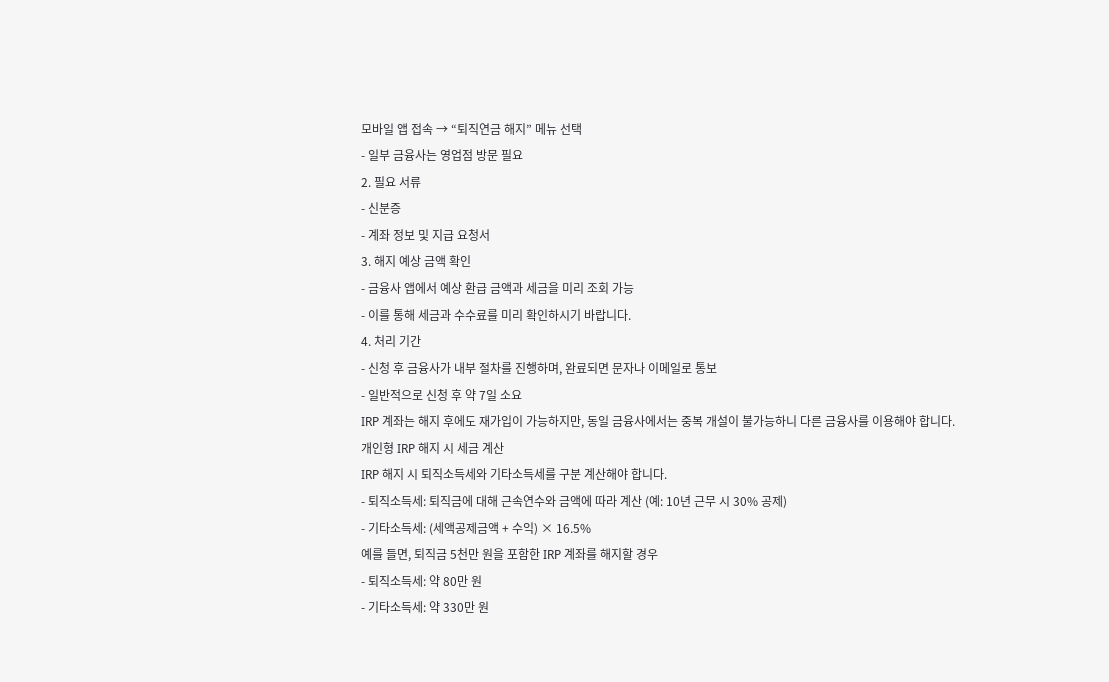모바일 앱 접속 → “퇴직연금 해지” 메뉴 선택
- 일부 금융사는 영업점 방문 필요
2. 필요 서류
- 신분증
- 계좌 정보 및 지급 요청서
3. 해지 예상 금액 확인
- 금융사 앱에서 예상 환급 금액과 세금을 미리 조회 가능
- 이를 통해 세금과 수수료를 미리 확인하시기 바랍니다.
4. 처리 기간
- 신청 후 금융사가 내부 절차를 진행하며, 완료되면 문자나 이메일로 통보
- 일반적으로 신청 후 약 7일 소요
IRP 계좌는 해지 후에도 재가입이 가능하지만, 동일 금융사에서는 중복 개설이 불가능하니 다른 금융사를 이용해야 합니다.
개인형 IRP 해지 시 세금 계산
IRP 해지 시 퇴직소득세와 기타소득세를 구분 계산해야 합니다.
- 퇴직소득세: 퇴직금에 대해 근속연수와 금액에 따라 계산 (예: 10년 근무 시 30% 공제)
- 기타소득세: (세액공제금액 + 수익) × 16.5%
예를 들면, 퇴직금 5천만 원을 포함한 IRP 계좌를 해지할 경우
- 퇴직소득세: 약 80만 원
- 기타소득세: 약 330만 원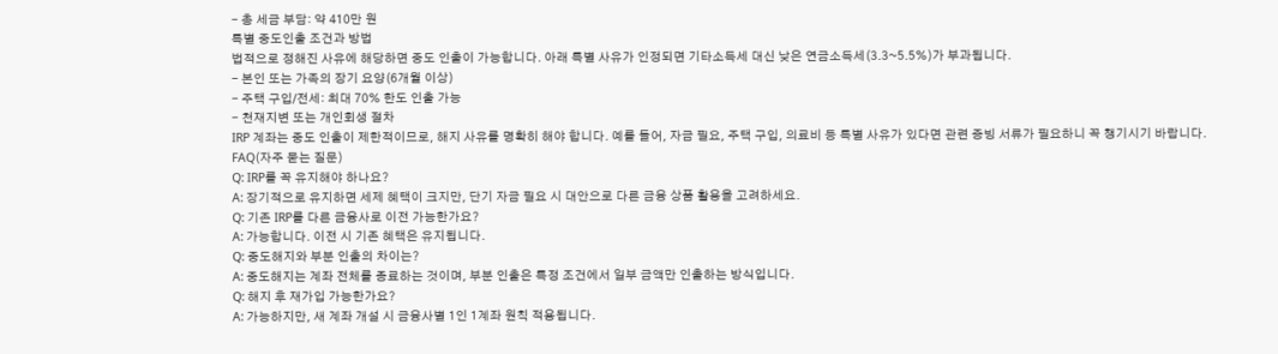- 총 세금 부담: 약 410만 원
특별 중도인출 조건과 방법
법적으로 정해진 사유에 해당하면 중도 인출이 가능합니다. 아래 특별 사유가 인정되면 기타소득세 대신 낮은 연금소득세(3.3~5.5%)가 부과됩니다.
- 본인 또는 가족의 장기 요양(6개월 이상)
- 주택 구입/전세: 최대 70% 한도 인출 가능
- 천재지변 또는 개인회생 절차
IRP 계좌는 중도 인출이 제한적이므로, 해지 사유를 명확히 해야 합니다. 예를 들어, 자금 필요, 주택 구입, 의료비 등 특별 사유가 있다면 관련 증빙 서류가 필요하니 꼭 챙기시기 바랍니다.
FAQ(자주 묻는 질문)
Q: IRP를 꼭 유지해야 하나요?
A: 장기적으로 유지하면 세제 혜택이 크지만, 단기 자금 필요 시 대안으로 다른 금융 상품 활용을 고려하세요.
Q: 기존 IRP를 다른 금융사로 이전 가능한가요?
A: 가능합니다. 이전 시 기존 혜택은 유지됩니다.
Q: 중도해지와 부분 인출의 차이는?
A: 중도해지는 계좌 전체를 종료하는 것이며, 부분 인출은 특정 조건에서 일부 금액만 인출하는 방식입니다.
Q: 해지 후 재가입 가능한가요?
A: 가능하지만, 새 계좌 개설 시 금융사별 1인 1계좌 원칙 적용됩니다.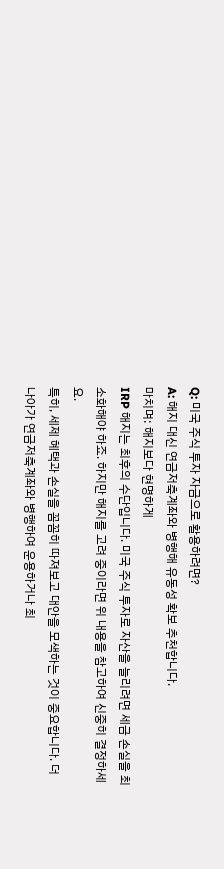Q: 미국 주식 투자 자금으로 활용하려면?
A: 해지 대신 연금저축계좌와 병행해 유동성 확보 추천합니다.
마치며: 해지보다 현명하게
IRP 해지는 최후의 수단입니다. 미국 주식 투자로 자산을 늘리려면 세금 손실을 최소화해야 하죠. 하지만 해지를 고려 중이라면 위 내용을 참고하여 신중히 결정하세요.
특히, 세제 혜택과 손실을 꼼꼼히 따져보고 대안을 모색하는 것이 중요합니다. 더 나아가 연금저축계좌와 병행하여 운용하거나 최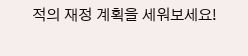적의 재정 계획을 세워보세요!